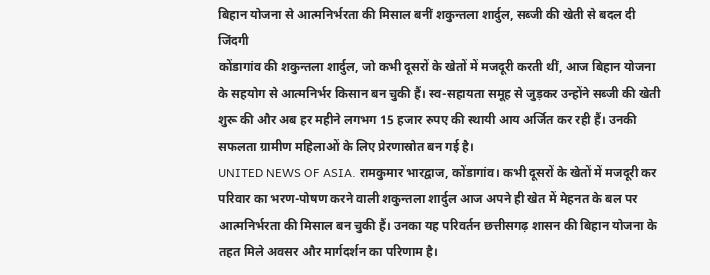बिहान योजना से आत्मनिर्भरता की मिसाल बनीं शकुन्तला शार्दुल, सब्जी की खेती से बदल दी जिंदगी
कोंडागांव की शकुन्तला शार्दुल, जो कभी दूसरों के खेतों में मजदूरी करती थीं, आज बिहान योजना के सहयोग से आत्मनिर्भर किसान बन चुकी हैं। स्व-सहायता समूह से जुड़कर उन्होंने सब्जी की खेती शुरू की और अब हर महीने लगभग 15 हजार रुपए की स्थायी आय अर्जित कर रही हैं। उनकी सफलता ग्रामीण महिलाओं के लिए प्रेरणास्रोत बन गई है।
UNITED NEWS OF ASIA. रामकुमार भारद्वाज, कोंडागांव। कभी दूसरों के खेतों में मजदूरी कर परिवार का भरण-पोषण करने वाली शकुन्तला शार्दुल आज अपने ही खेत में मेहनत के बल पर आत्मनिर्भरता की मिसाल बन चुकी हैं। उनका यह परिवर्तन छत्तीसगढ़ शासन की बिहान योजना के तहत मिले अवसर और मार्गदर्शन का परिणाम है।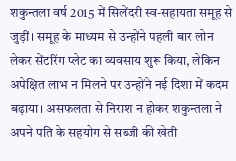शकुन्तला वर्ष 2015 में सिलेंदरी स्व-सहायता समूह से जुड़ीं। समूह के माध्यम से उन्होंने पहली बार लोन लेकर सेंटरिंग प्लेट का व्यवसाय शुरू किया, लेकिन अपेक्षित लाभ न मिलने पर उन्होंने नई दिशा में कदम बढ़ाया। असफलता से निराश न होकर शकुन्तला ने अपने पति के सहयोग से सब्जी की खेती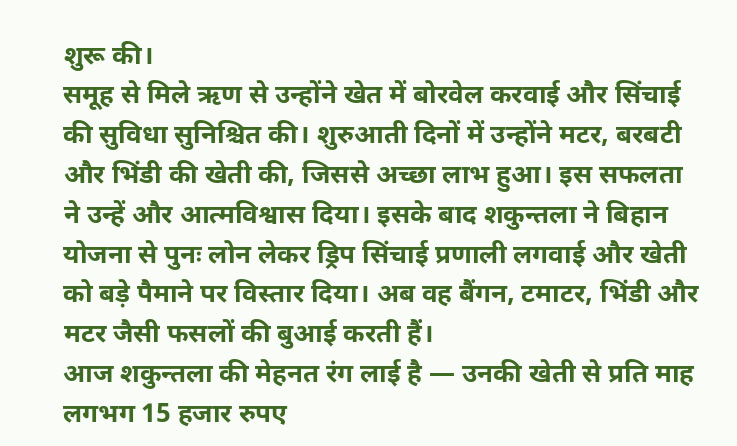शुरू की।
समूह से मिले ऋण से उन्होंने खेत में बोरवेल करवाई और सिंचाई की सुविधा सुनिश्चित की। शुरुआती दिनों में उन्होंने मटर, बरबटी और भिंडी की खेती की, जिससे अच्छा लाभ हुआ। इस सफलता ने उन्हें और आत्मविश्वास दिया। इसके बाद शकुन्तला ने बिहान योजना से पुनः लोन लेकर ड्रिप सिंचाई प्रणाली लगवाई और खेती को बड़े पैमाने पर विस्तार दिया। अब वह बैंगन, टमाटर, भिंडी और मटर जैसी फसलों की बुआई करती हैं।
आज शकुन्तला की मेहनत रंग लाई है — उनकी खेती से प्रति माह लगभग 15 हजार रुपए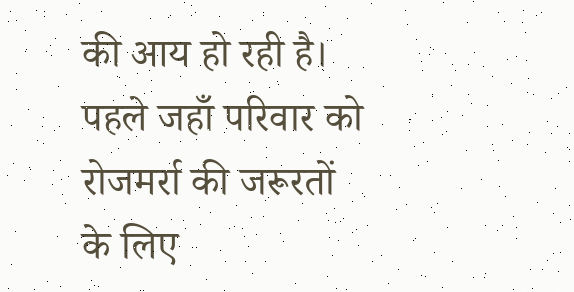की आय हो रही है। पहले जहाँ परिवार को रोजमर्रा की जरूरतों के लिए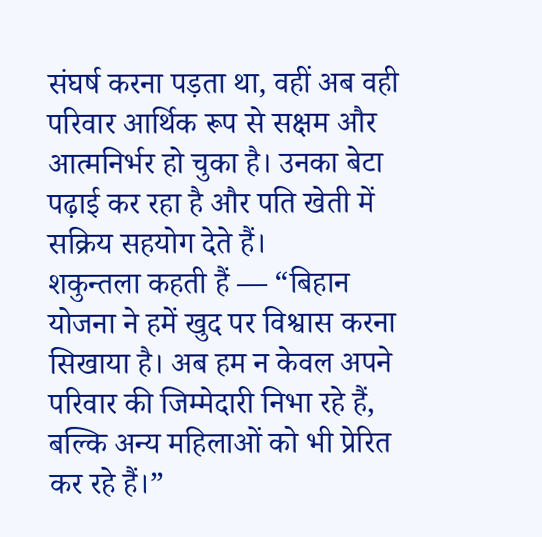संघर्ष करना पड़ता था, वहीं अब वही परिवार आर्थिक रूप से सक्षम और आत्मनिर्भर हो चुका है। उनका बेटा पढ़ाई कर रहा है और पति खेती में सक्रिय सहयोग देते हैं।
शकुन्तला कहती हैं — “बिहान योजना ने हमें खुद पर विश्वास करना सिखाया है। अब हम न केवल अपने परिवार की जिम्मेदारी निभा रहे हैं, बल्कि अन्य महिलाओं को भी प्रेरित कर रहे हैं।”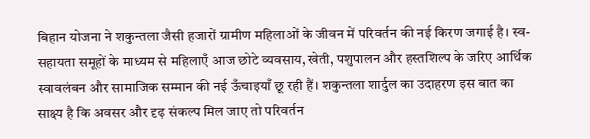बिहान योजना ने शकुन्तला जैसी हजारों ग्रामीण महिलाओं के जीवन में परिवर्तन की नई किरण जगाई है। स्व-सहायता समूहों के माध्यम से महिलाएँ आज छोटे व्यवसाय, खेती, पशुपालन और हस्तशिल्प के जरिए आर्थिक स्वावलंबन और सामाजिक सम्मान की नई ऊँचाइयाँ छू रही हैं। शकुन्तला शार्दुल का उदाहरण इस बात का साक्ष्य है कि अवसर और दृढ़ संकल्प मिल जाए तो परिवर्तन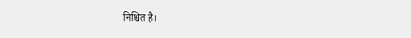निश्चित है।